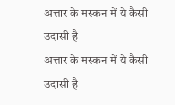अत्तार के मस्कन में ये कैसी उदासी है
अत्तार के मस्कन में ये कैसी उदासी है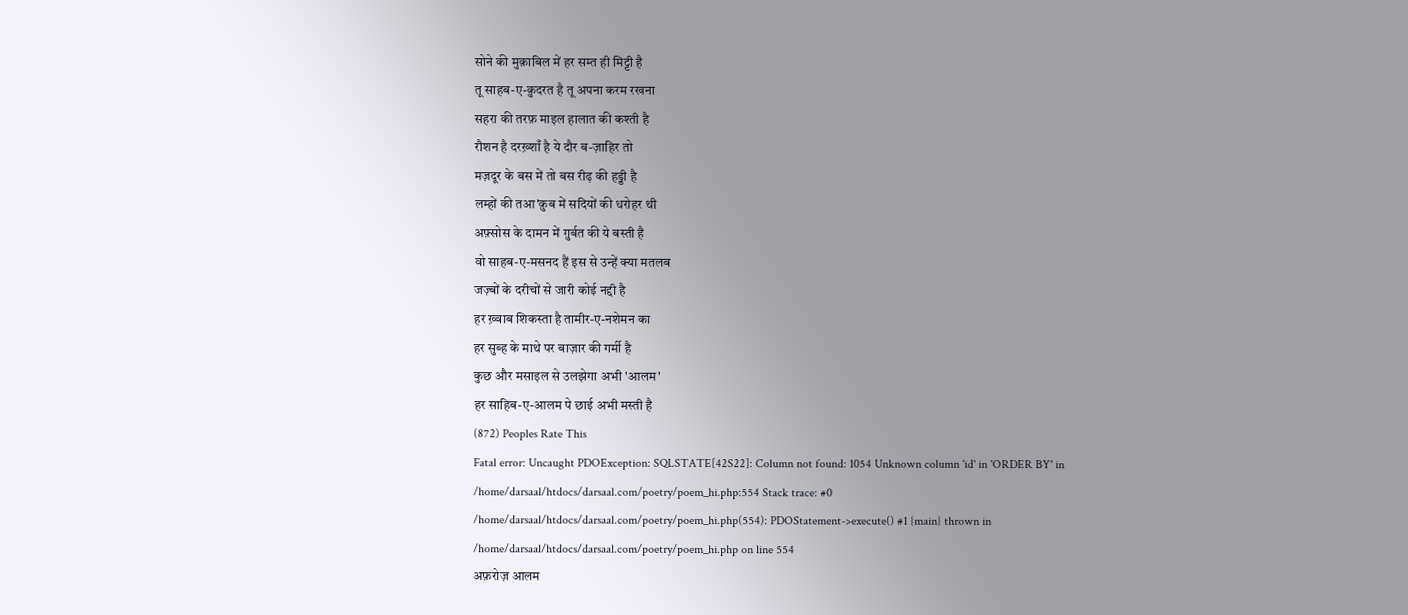सोने की मुक़ाबिल में हर सम्त ही मिट्टी है
तू साहब-ए-क़ुदरत है तू अपना करम रखना
सहरा की तरफ़ माइल हालात की कश्ती है
रौशन है दरख़्शाँ है ये दौर ब-ज़ाहिर तो
मज़दूर के बस में तो बस रीढ़ की हड्डी है
लम्हों की तआ'क़ुब में सदियों की धरोहर थी
अफ़्सोस के दामन में ग़ुर्बत की ये बस्ती है
वो साहब-ए-मसनद हैं इस से उन्हें क्या मतलब
जज़्बों के दरीचों से जारी कोई नद्दी है
हर ख़्वाब शिकस्ता है तामीर-ए-नशेमन का
हर सुब्ह के माथे पर बाज़ार की गर्मी है
कुछ और मसाइल से उलझेगा अभी 'आलम'
हर साहिब-ए-आलम पे छाई अभी मस्ती है
(872) Peoples Rate This
Fatal error: Uncaught PDOException: SQLSTATE[42S22]: Column not found: 1054 Unknown column 'id' in 'ORDER BY' in /home/darsaal/htdocs/darsaal.com/poetry/poem_hi.php:554 Stack trace: #0 /home/darsaal/htdocs/darsaal.com/poetry/poem_hi.php(554): PDOStatement->execute() #1 {main} thrown in /home/darsaal/htdocs/darsaal.com/poetry/poem_hi.php on line 554
अफ़रोज़ आलम